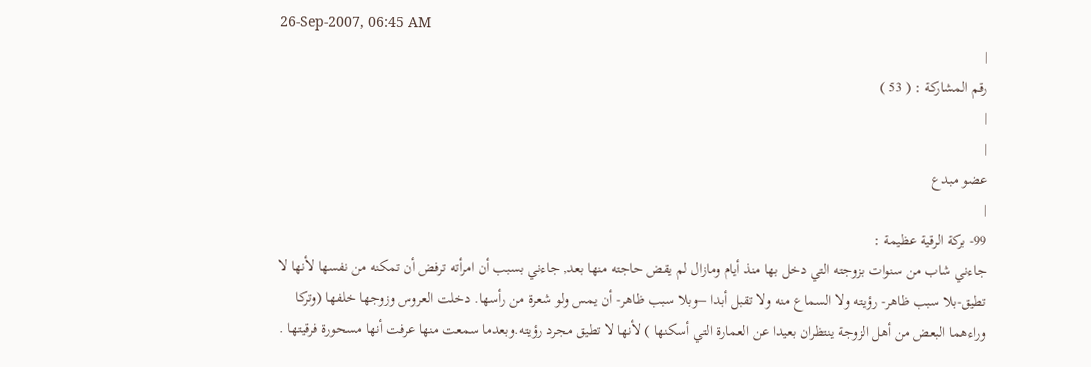26-Sep-2007, 06:45 AM
|
رقم المشاركة : ( 53 )
|
|
عضو مبدع
|
99- بركة الرقية عظيمة :
جاءني شاب من سنوات بزوجته التي دخل بها منذ أيام ومازال لم يقض حاجته منها بعد, جاءني بسبب أن امرأته ترفض أن تمكنه من نفسها لأنها لا تطيق-بلا سبب ظاهر- رؤيته ولا السماع منه ولا تقبل أبدا –وبلا سبب ظاهر- أن يمس ولو شعرة من رأسها. دخلت العروس وزوجها خلفها (وتركا وراءهما البعض من أهل الزوجة ينتظران بعيدا عن العمارة التي أسكنها ) لأنها لا تطيق مجرد رؤيته.وبعدما سمعت منها عرفت أنها مسحورة فرقيتها .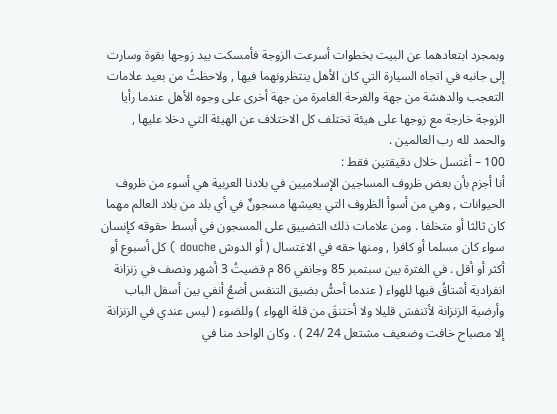وبمجرد ابتعادهما عن البيت بخطوات أسرعت الزوجة فأمسكت بيد زوجها بقوة وسارت إلى جانبه في اتجاه السيارة التي كان الأهل ينتظرونهما فيها , ولاحظتُ من بعيد علامات التعجب والدهشة من جهة والفرحة الغامرة من جهة أخرى على وجوه الأهل عندما رأيا الزوجة خارجة مع زوجها على هيئة تختلف كل الاختلاف عن الهيئة التي دخلا عليها , والحمد لله رب العالمين .
100 – أغتسل خلال دقيقتين فقط :
أنا أجزم بأن بعض ظروف المساجين الإسلاميين في بلادنا العربية هي أسوء من ظروف الحيوانات , وهي من أسوأ الظروف التي يعيشها مسجونٌ في أي بلد من بلاد العالم مهما كان ثالثا أو متخلفا . ومن علامات ذلك التضييق على المسجون في أبسط حقوقه كإنسان سواء كان مسلما أو كافرا , ومنها حقه في الاغتسال ( أو الدوش douche ) كل أسبوع أو أكثر أو أقل . في الفترة بين سبتمبر 85 وجانفي 86 م قضيتُ 3 أشهر ونصف في زنزانة انفرادية أشتاقُ فيها للهواء ( عندما أحسُّ بضيق التنفس أضعُ أنفي بين أسفل الباب وأرضية الزنزانة لأتنفسَ قليلا ولا أختنقَ من قلة الهواء ) وللضوء ( ليس عندي في الزنزانة إلا مصباح خافت وضعيف مشتعل 24 /24 ) . وكان الواحد منا في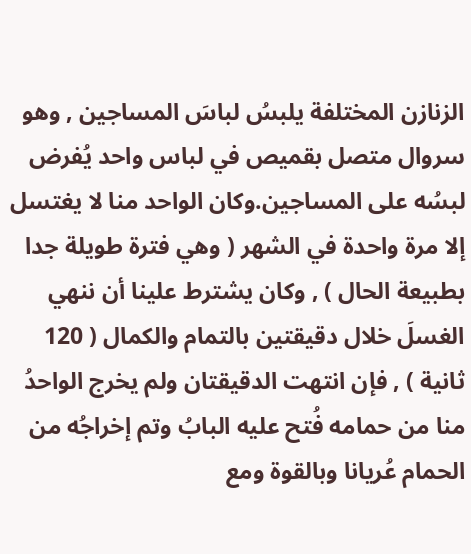الزنازن المختلفة يلبسُ لباسَ المساجين , وهو سروال متصل بقميص في لباس واحد يُفرض لبسُه على المساجين.وكان الواحد منا لا يغتسل إلا مرة واحدة في الشهر ( وهي فترة طويلة جدا بطبيعة الحال ) , وكان يشترط علينا أن ننهي الغسلَ خلال دقيقتين بالتمام والكمال ( 120 ثانية ) , فإن انتهت الدقيقتان ولم يخرج الواحدُ منا من حمامه فُتح عليه البابُ وتم إخراجُه من الحمام عُريانا وبالقوة ومع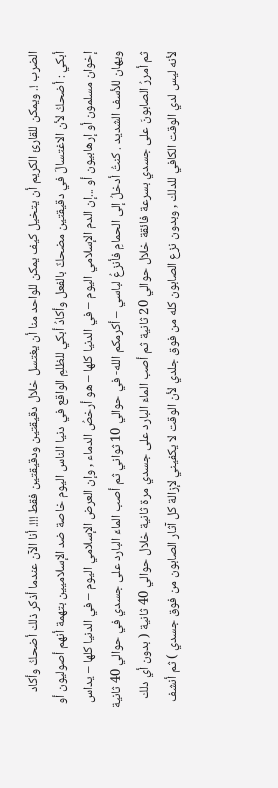الضرب !. ويمكن للقارئ الكريم أن يتخيل كيف يمكن للواحد منا أن يغتسل خلال دقيقتين ودقيقتين فقط !!!. أنا الآن عندما أذكر ذلك أضحكُ وأكاد أبكي : أضحكُ لأن الاغتسالَ في دقيقتين مضحكٌ بالفعل وأكادُ أبكي للظلمِ الواقع في دنيا الناس اليوم خاصة ضد الإسلاميين بتهمة أنهم أصوليون أو إخوان مسلمون أو إرهابيون أو ...إن الدم الإسلامي اليوم – في الدنيا كلها – هو أرخصُ الدماء , وإن العرض الإسلامي اليوم – في الدنيا كلها – يداس ويهان للأسف الشديد . كنتُ أدخلُ إلى الحمامِ فأنزعُ لباسي – أكرمكم الله- في حوالي 10 ثواني ثم أصب الماءَ البارد على جسدي في حوالي 40 ثانية ثم أمررُ الصابونَ على جسدي بسرعة فائقة خلال حوالي 20 ثانية ثم أصب الماءَ البارد على جسدي مرة ثانية خلال حوالي 40 ثانية ( بدون أي دلك لأنه ليس لدي الوقت الكافي للدلك , وبدون نزع الصابون كله من فوق جلدي لأن الوقت لا يكفيني لإزالة كل آثار الصابون من فوق جسدي ) ثم أنشف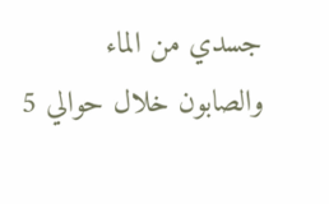جسدي من الماء والصابون خلال حوالي 5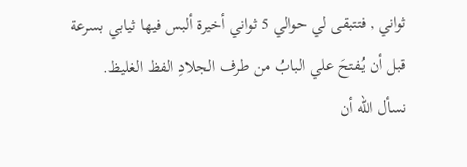ثواني , فتتبقى لي حوالي 5 ثواني أخيرة ألبس فيها ثيابي بسرعة قبل أن يُـفتحَ علي البابُ من طرف الجلادِ الفظ الغليظ.
نسأل الله أن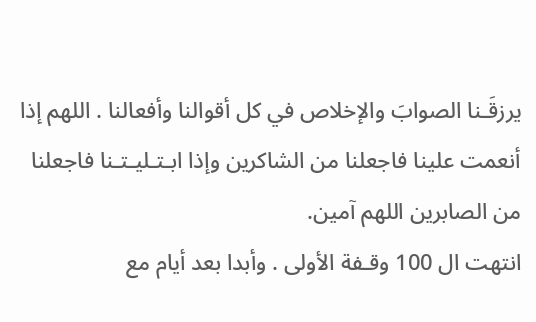يرزقَـنا الصوابَ والإخلاص في كل أقوالنا وأفعالنا . اللهم إذا أنعمت علينا فاجعلنا من الشاكرين وإذا ابـتـليـتـنا فاجعلنا من الصابرين اللهم آمين.
انتهت ال 100 وقـفة الأولى . وأبدا بعد أيام مع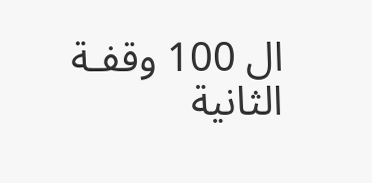ال 100 وقفـة الثانية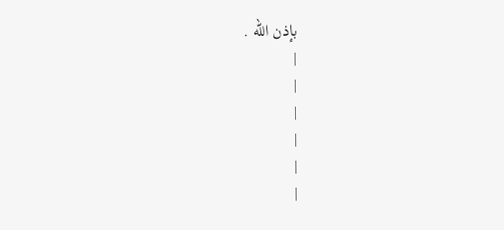بإذن الله .
|
|
|
|
|
|